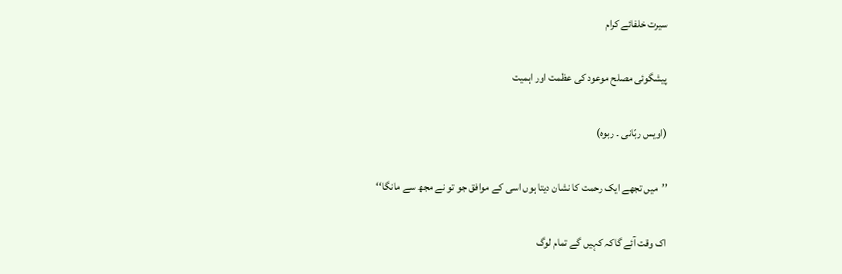سیرت خلفائے کرام

پیشگوئی مصلح موعود کی عظمت اور اہمیت

(اویس ربّانی ۔ ربوہ)

’’میں تجھے ایک رحمت کا نشان دیتا ہوں اسی کے موافق جو تو نے مجھ سے مانگا‘‘

اک وقت آئے گاکہ کہیں گے تمام لوگ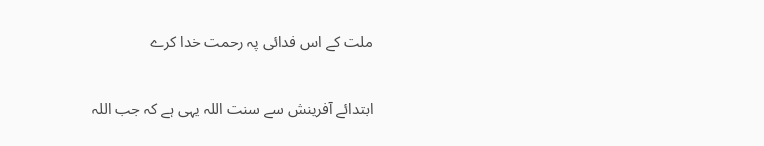ملت کے اس فدائی پہ رحمت خدا کرے

ابتدائے آفرینش سے سنت اللہ یہی ہے کہ جب اللہ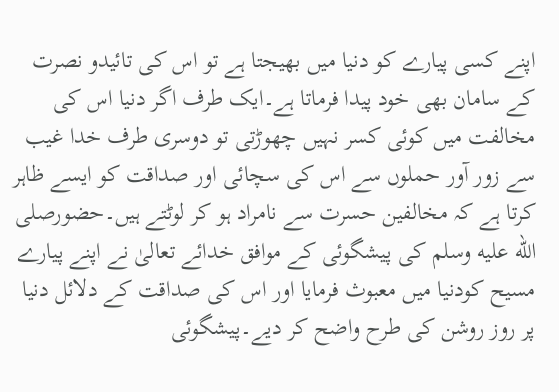اپنے کسی پیارے کو دنیا میں بھیجتا ہے تو اس کی تائیدو نصرت کے سامان بھی خود پیدا فرماتا ہے۔ایک طرف اگر دنیا اس کی مخالفت میں کوئی کسر نہیں چھوڑتی تو دوسری طرف خدا غیب سے زور آور حملوں سے اس کی سچائی اور صداقت کو ایسے ظاہر کرتا ہے کہ مخالفین حسرت سے نامراد ہو کر لوٹتے ہیں۔حضورصلى الله عليه وسلم کی پیشگوئی کے موافق خدائے تعالیٰ نے اپنے پیارے مسیح کودنیا میں معبوث فرمایا اور اس کی صداقت کے دلائل دنیا پر روز روشن کی طرح واضح کر دیے۔پیشگوئی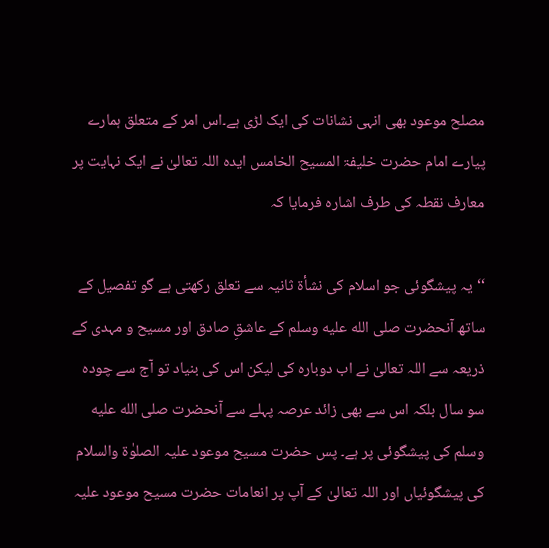مصلح موعود بھی انہی نشانات کی ایک لڑی ہے۔اس امر کے متعلق ہمارے پیارے امام حضرت خلیفۃ المسیح الخامس ایدہ اللہ تعالیٰ نے ایک نہایت پر معارف نقطہ کی طرف اشارہ فرمایا کہ

‘‘یہ پیشگوئی جو اسلام کی نشأۃ ثانیہ سے تعلق رکھتی ہے گو تفصیل کے ساتھ آنحضرت صلى الله عليه وسلم کے عاشقِ صادق اور مسیح و مہدی کے ذریعہ سے اللہ تعالیٰ نے اب دوبارہ کی لیکن اس کی بنیاد تو آج سے چودہ سو سال بلکہ اس سے بھی زائد عرصہ پہلے سے آنحضرت صلى الله عليه وسلم کی پیشگوئی پر ہے۔ پس حضرت مسیح موعود علیہ الصلوٰۃ والسلام کی پیشگوئیاں اور اللہ تعالیٰ کے آپ پر انعامات حضرت مسیح موعود علیہ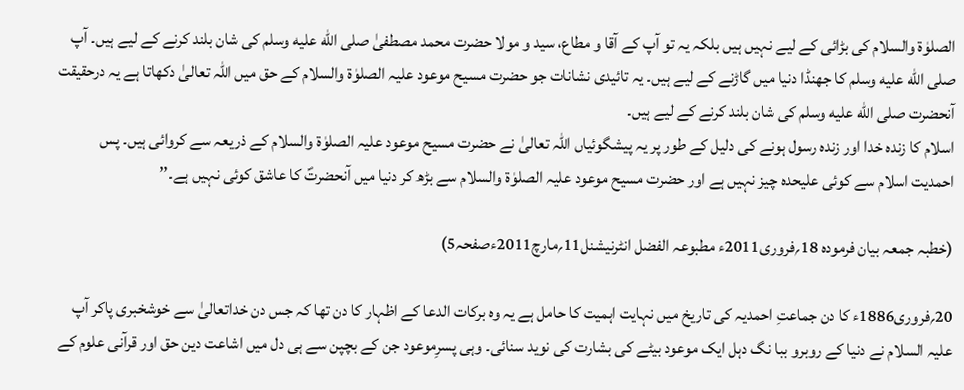الصلوٰۃ والسلام کی بڑائی کے لیے نہیں ہیں بلکہ یہ تو آپ کے آقا و مطاع، سید و مولا حضرت محمد مصطفیٰ صلى الله عليه وسلم کی شان بلند کرنے کے لیے ہیں۔ آپ صلى الله عليه وسلم کا جھنڈا دنیا میں گاڑنے کے لیے ہیں۔ یہ تائیدی نشانات جو حضرت مسیح موعود علیہ الصلوٰۃ والسلام کے حق میں اللہ تعالیٰ دکھاتا ہے یہ درحقیقت آنحضرت صلى الله عليه وسلم کی شان بلند کرنے کے لیے ہیں۔
اسلام کا زندہ خدا اور زندہ رسول ہونے کی دلیل کے طور پر یہ پیشگوئیاں اللہ تعالیٰ نے حضرت مسیح موعود علیہ الصلوٰۃ والسلام کے ذریعہ سے کروائی ہیں۔ پس احمدیت اسلام سے کوئی علیحدہ چیز نہیں ہے اور حضرت مسیح موعود علیہ الصلوٰۃ والسلام سے بڑھ کر دنیا میں آنحضرتؐ کا عاشق کوئی نہیں ہے۔’’

(خطبہ جمعہ بیان فرمودہ 18؍فروری2011ء مطبوعہ الفضل انٹرنیشنل11؍مارچ2011ءصفحہ5)

20؍فروری1886ء کا دن جماعتِ احمدیہ کی تاریخ میں نہایت اہمیت کا حامل ہے یہ وہ برکات الدعا کے اظہار کا دن تھا کہ جس دن خداتعالیٰ سے خوشخبری پاکر آپ علیہ السلام نے دنیا کے روبرو ببا نگ دہل ایک موعود بیٹے کی بشارت کی نوید سنائی۔ وہی پسرِموعود جن کے بچپن سے ہی دل میں اشاعت دین حق اور قرآنی علوم کے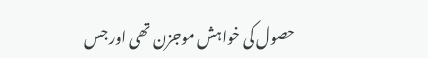حصول کی خواہش موجزن تھی اور جس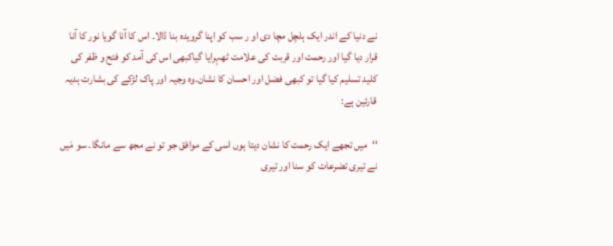نے دنیا کے اندر ایک ہلچل مچا دی او ر سب کو اپنا گرویدہ بنا ڈالا۔ اس کا آنا گویا نور کا آنا قرار دیا گیا اور رحمت اور قربت کی علامت ٹھہرایا گیاکبھی اس کی آمد کو فتح و ظفر کی کلید تسلیم کیا گیا تو کبھی فضل اور احسان کا نشان۔وہ وجیہ اور پاک لڑکے کی بشارت ہدیہ قارئین ہے:

‘‘میں تجھے ایک رحمت کا نشان دیتا ہوں اسی کے موافق جو تو نے مجھ سے مانگا۔ سو مَیں نے تیری تضرعات کو سنا اور تیری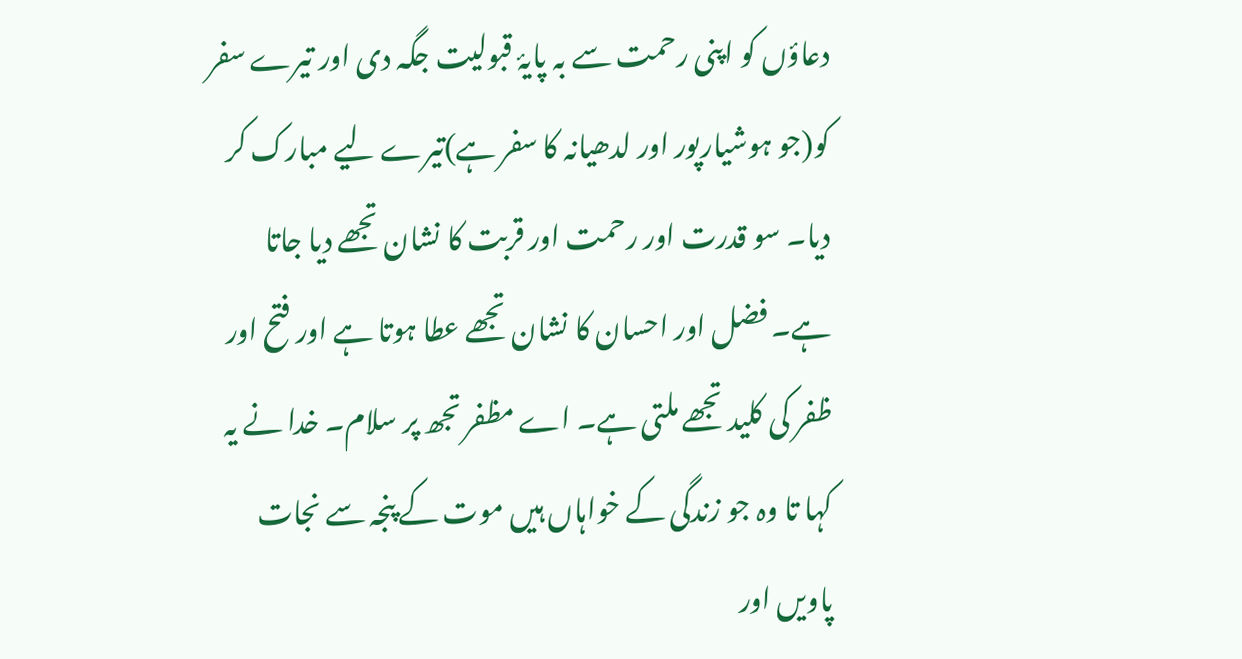دعاؤں کو اپنی رحمت سے بہ پایۂ قبولیت جگہ دی اور تیرے سفر کو(جو ہوشیارپور اور لدھیانہ کا سفر ہے)تیرے لیے مبارک کر دیا۔ سو قدرت اور رحمت اور قربت کا نشان تجھے دیا جاتا ہے۔ فضل اور احسان کا نشان تجھے عطا ہوتا ہے اور فتح اور ظفر کی کلید تجھے ملتی ہے۔ اے مظفر تجھ پر سلام۔ خدا نے یہ کہا تا وہ جو زندگی کے خواہاں ہیں موت کے پنجہ سے نجات پاویں اور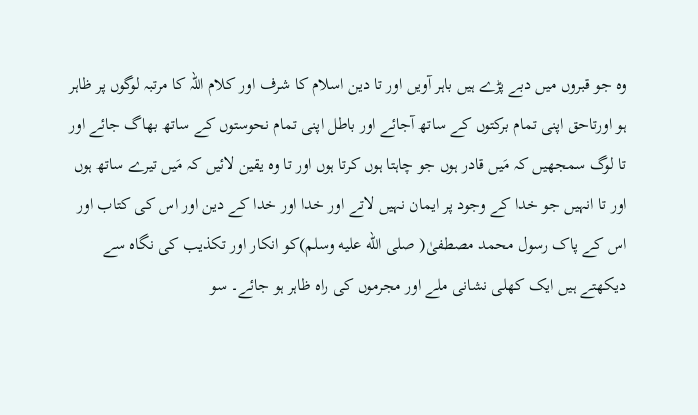وہ جو قبروں میں دبے پڑے ہیں باہر آویں اور تا دین اسلام کا شرف اور کلام اللہ کا مرتبہ لوگوں پر ظاہر ہو اورتاحق اپنی تمام برکتوں کے ساتھ آجائے اور باطل اپنی تمام نحوستوں کے ساتھ بھاگ جائے اور تا لوگ سمجھیں کہ مَیں قادر ہوں جو چاہتا ہوں کرتا ہوں اور تا وہ یقین لائیں کہ مَیں تیرے ساتھ ہوں اور تا انہیں جو خدا کے وجود پر ایمان نہیں لاتے اور خدا اور خدا کے دین اور اس کی کتاب اور اس کے پاک رسول محمد مصطفیٰ( صلى الله عليه وسلم)کو انکار اور تکذیب کی نگاہ سے دیکھتے ہیں ایک کھلی نشانی ملے اور مجرموں کی راہ ظاہر ہو جائے۔ سو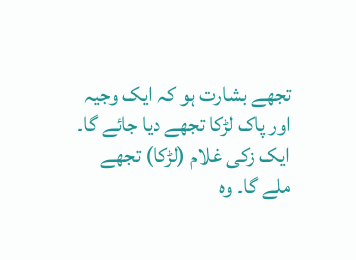تجھے بشارت ہو کہ ایک وجیہ اور پاک لڑکا تجھے دیا جائے گا۔ ایک زکی غلام (لڑکا) تجھے ملے گا۔ وہ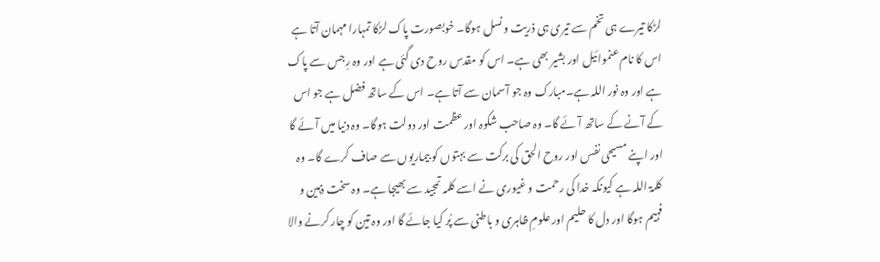لڑکا تیرے ہی تخم سے تیری ہی ذریت و نسل ہوگا۔ خوبصورت پاک لڑکا تمہارا مہمان آتا ہے اس کا نام عنموائیل اور بشیر بھی ہے۔ اس کو مقدس روح دی گئی ہے اور وہ رِجس سے پاک ہے اور وہ نور اللہ ہے۔مبارک وہ جو آسمان سے آتا ہے۔ اس کے ساتھ فضل ہے جو اس کے آنے کے ساتھ آئے گا۔ وہ صاحب شکوہ اور عظمت اور دولت ہوگا۔ وہ دنیا میں آئے گا اور اپنے مسیحی نفس اور روح الحق کی برکت سے بہتوں کو بیماریوں سے صاف کرے گا۔ وہ کلمۃ اللہ ہے کیونکہ خدا کی رحمت و غیوری نے اسے کلمہ تمجید سے بھیجا ہے۔ وہ سخت ذہین و فہیم ہوگا اور دل کا حلیم اور علومِ ظاہری و باطنی سے پُر کیا جائے گا اور وہ تین کو چار کرنے والا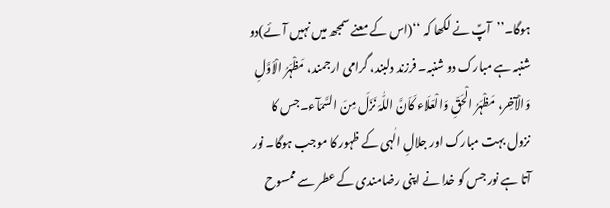ہوگا۔’’آپؑ نے لکھا کہ ‘‘(اس کے معنے سمجھ میں نہیں آئے)دو شنبہ ہے مبارک دو شنبہ۔ فرزند دلبند، گرامی ارجمند، مَظْہَرُ الْاَوَّلِ وَالْآخِر، مَظْہَرُ الْحَقِّ وَالْعَلَاء کَاَنَّ اللّٰہَ نَزَلَ مِنَ السَّمَآء۔جس کا نزول بہت مبارک اور جلالِ الٰہی کے ظہور کا موجب ہوگا۔ نور آتا ہے نور جس کو خدا نے اپنی رضامندی کے عطر سے ممسوح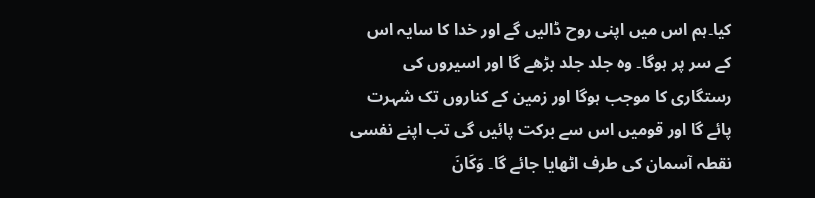کیا۔ہم اس میں اپنی روح ڈالیں گے اور خدا کا سایہ اس کے سر پر ہوگا۔ وہ جلد جلد بڑھے گا اور اسیروں کی رستگاری کا موجب ہوگا اور زمین کے کناروں تک شہرت پائے گا اور قومیں اس سے برکت پائیں گی تب اپنے نفسی نقطہ آسمان کی طرف اٹھایا جائے گا۔ وَکَانَ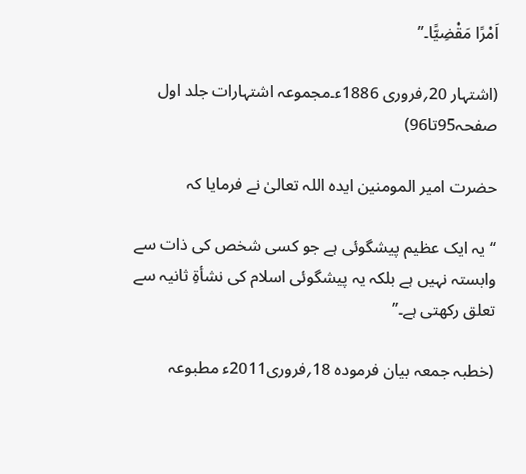اَمْرًا مَقْضِیًّا۔’’

(اشتہار 20؍فروری 1886ء۔مجموعہ اشتہارات جلد اول صفحہ95تا96)

حضرت امیر المومنین ایدہ اللہ تعالیٰ نے فرمایا کہ

‘‘یہ ایک عظیم پیشگوئی ہے جو کسی شخص کی ذات سے وابستہ نہیں ہے بلکہ یہ پیشگوئی اسلام کی نشأۃِ ثانیہ سے تعلق رکھتی ہے۔’’

(خطبہ جمعہ بیان فرمودہ 18؍فروری2011ء مطبوعہ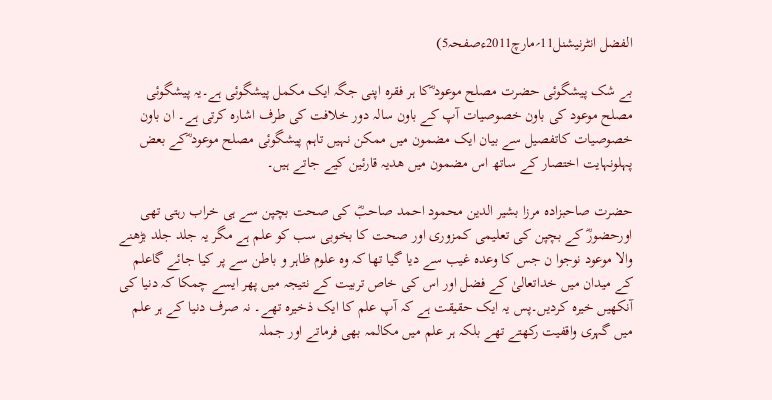الفضل انٹرنیشنل11؍مارچ2011ءصفحہ5)

بے شک پیشگوئی حضرت مصلح موعود ؓکا ہر فقرہ اپنی جگہ ایک مکمل پیشگوئی ہے۔یہ پیشگوئی مصلح موعود کی باون خصوصیات آپ کے باون سالہ دور خلافت کی طرف اشارہ کرتی ہے۔ ان باون خصوصیات کاتفصیل سے بیان ایک مضمون میں ممکن نہیں تاہم پیشگوئی مصلح موعود ؓکے بعض پہلونہایت اختصار کے ساتھ اس مضمون میں ھدیہ قارئین کیے جاتے ہیں۔

حضرت صاحبزادہ مرزا بشیر الدین محمود احمد صاحبؓ کی صحت بچپن سے ہی خراب رہتی تھی اورحضورؓ کے بچپن کی تعلیمی کمزوری اور صحت کا بخوبی سب کو علم ہے مگر یہ جلد جلد بڑھنے والا موعود نوجوا ن جس کا وعدہ غیب سے دیا گیا تھا کہ وہ علوم ظاہر و باطن سے پر کیا جائے گاعلم کے میدان میں خداتعالیٰ کے فضل اور اس کی خاص تربیت کے نتیجہ میں پھر ایسے چمکا کہ دنیا کی آنکھیں خیرہ کردیں۔پس یہ ایک حقیقت ہے کہ آپ علم کا ایک ذخیرہ تھے۔ نہ صرف دنیا کے ہر علم میں گہری واقفیت رکھتے تھے بلکہ ہر علم میں مکالمہ بھی فرماتے اور جملہ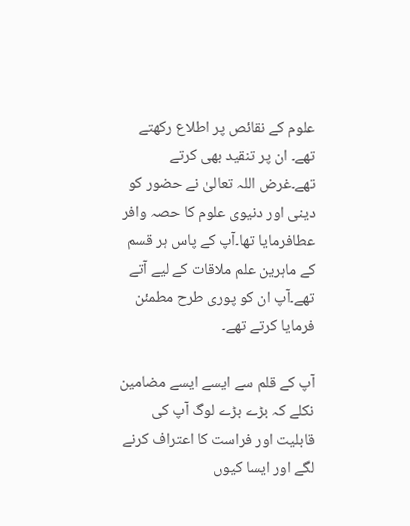علوم کے نقائص پر اطلاع رکھتے تھے۔ ان پر تنقید بھی کرتے تھے۔غرض اللہ تعالیٰ نے حضور کو دینی اور دنیوی علوم کا حصہ وافر عطافرمایا تھا۔آپ کے پاس ہر قسم کے ماہرین علم ملاقات کے لیے آتے تھے۔آپ ان کو پوری طرح مطمئن فرمایا کرتے تھے۔

آپ کے قلم سے ایسے ایسے مضامین نکلے کہ بڑے بڑے لوگ آپ کی قابلیت اور فراست کا اعتراف کرنے لگے اور ایسا کیوں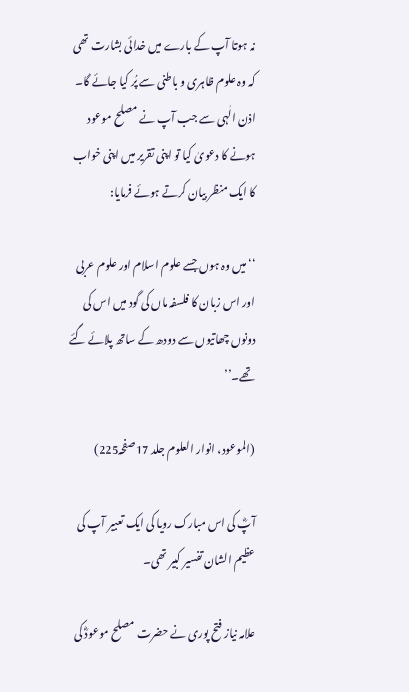نہ ہوتا آپ کے بارے میں خدائی بشارت تھی کہ وہ علوم ظاہری و باطنی سے پُر کیا جائے گا۔ اذن الٰہی سے جب آپ نے مصلح موعود ہونے کا دعویٰ کیا تو اپنی تقریر میں اپنی خواب کا ایک منظر بیان کرتے ہوئے فرمایا:

‘‘میں وہ ہوں جسے علوم اسلام اور علوم عربی اور اس زبان کا فلسفہ ماں کی گود میں اس کی دونوں چھاتیوں سے دودھ کے ساتھ پلائے گئے تھے۔’’

(الموعود، انوار العلوم جلد 17صفحہ225)

آپؓ کی اس مبارک رویا کی ایک تعبیر آپ کی عظیم الشان تفسیر کبیر تھی۔

علامہ نیاز فتح پوری نے حضرت مصلح موعودؓ کی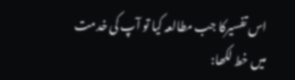اس تفسیرکا جب مطالعہ کیا تو آپ کی خدمت میں خط لکھا: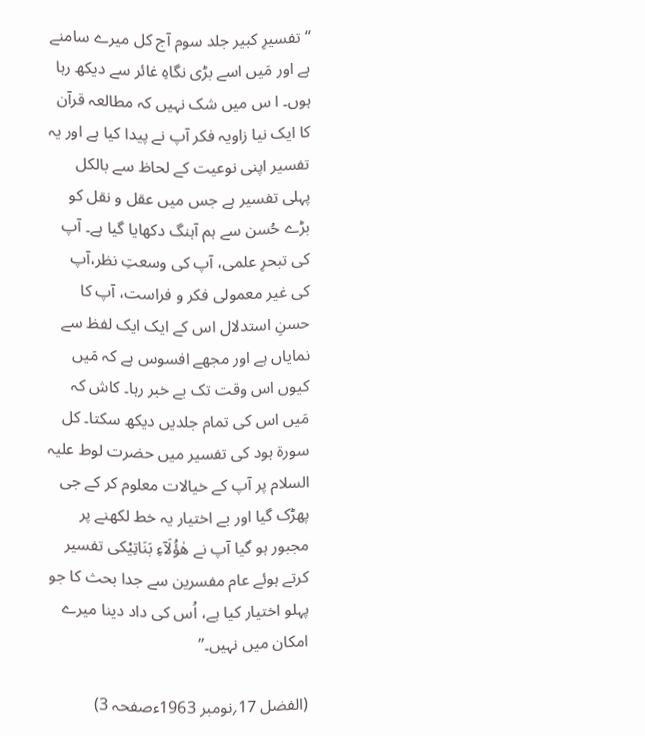‘‘تفسیرِ کبیر جلد سوم آج کل میرے سامنے ہے اور مَیں اسے بڑی نگاہِ غائر سے دیکھ رہا ہوں۔ ا س میں شک نہیں کہ مطالعہ قرآن کا ایک نیا زاویہ فکر آپ نے پیدا کیا ہے اور یہ تفسیر اپنی نوعیت کے لحاظ سے بالکل پہلی تفسیر ہے جس میں عقل و نقل کو بڑے حُسن سے ہم آہنگ دکھایا گیا ہے۔ آپ کی تبحرِ علمی، آپ کی وسعتِ نظر،آپ کی غیر معمولی فکر و فراست، آپ کا حسنِ استدلال اس کے ایک ایک لفظ سے نمایاں ہے اور مجھے افسوس ہے کہ مَیں کیوں اس وقت تک بے خبر رہا۔ کاش کہ مَیں اس کی تمام جلدیں دیکھ سکتا۔ کل سورۃ ہود کی تفسیر میں حضرت لوط علیہ السلام پر آپ کے خیالات معلوم کر کے جی پھڑک گیا اور بے اختیار یہ خط لکھنے پر مجبور ہو گیا آپ نے هٰؤُلَآءِ بَنَاتِيْکی تفسیر کرتے ہوئے عام مفسرین سے جدا بحث کا جو پہلو اختیار کیا ہے، اُس کی داد دینا میرے امکان میں نہیں۔’’

(الفضل 17؍نومبر 1963ءصفحہ 3)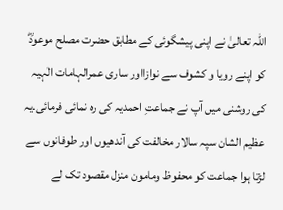اللہ تعالیٰ نے اپنی پیشگوئی کے مطابق حضرت مصلح موعودؓ کو اپنے رویا و کشوف سے نوازااور ساری عمرالہامات الٰہیہ کی روشنی میں آپ نے جماعتِ احمدیہ کی رہ نمائی فرمائی۔یہ عظیم الشان سپہ سالار مخالفت کی آندھیوں اور طوفانوں سے لڑتا ہوا جماعت کو محفوظ ومامون منزل مقصود تک لے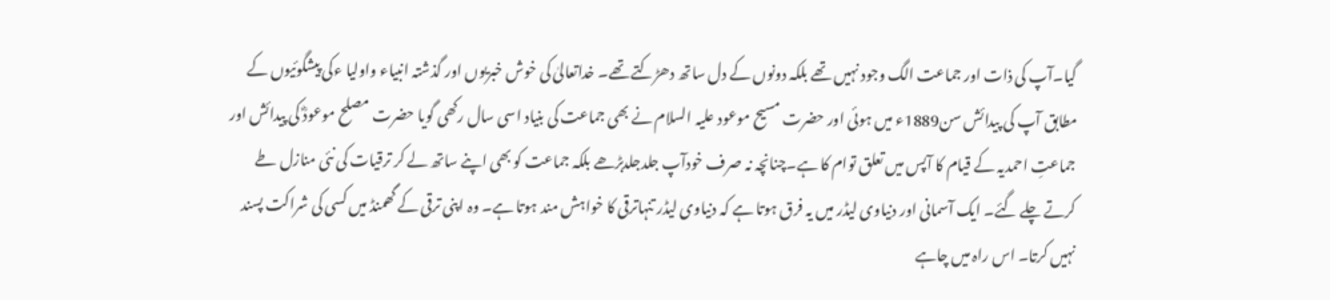گیا۔آپ کی ذات اور جماعت الگ وجود نہیں تھے بلکہ دونوں کے دل ساتھ دھڑکتے تھے۔ خداتعالیٰ کی خوش خبریوں اور گذشتہ انبیاء واولیا ءکی پیشگوئیوں کے مطابق آپ کی پیدائش سن1889ء میں ہوئی اور حضرت مسیح موعود علیہ السلام نے بھی جماعت کی بنیاد اسی سال رکھی گویا حضرت مصلح موعودؓ کی پیدائش اور جماعتِ احمدیہ کے قیام کا آپس میں تعلق توام کا ہے۔چنانچہ نہ صرف خودآپ جلدجلدبڑھے بلکہ جماعت کو بھی اپنے ساتھ لے کر ترقیات کی نئی منازل طے کرتے چلے گئے۔ ایک آسمانی اور دنیاوی لیڈر میں یہ فرق ہوتا ہے کہ دنیاوی لیڈر تنہاترقی کا خواہش مند ہوتا ہے۔ وہ اپنی ترقی کے گھمنڈ میں کسی کی شراکت پسند نہیں کرتا۔ اس راہ میں چاہے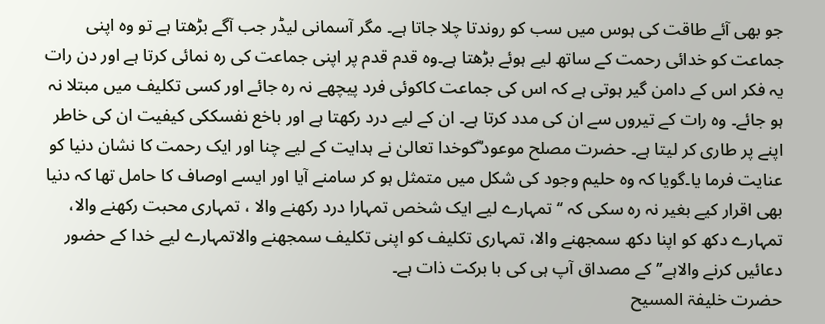جو بھی آئے طاقت کی ہوس میں سب کو روندتا چلا جاتا ہے۔ مگر آسمانی لیڈر جب آگے بڑھتا ہے تو وہ اپنی جماعت کو خدائی رحمت کے ساتھ لیے ہوئے بڑھتا ہے۔وہ قدم قدم پر اپنی جماعت کی رہ نمائی کرتا ہے اور دن رات یہ فکر اس کے دامن گیر ہوتی ہے کہ اس کی جماعت کاکوئی فرد پیچھے نہ رہ جائے اور کسی تکلیف میں مبتلا نہ ہو جائے۔ وہ رات کے تیروں سے ان کی مدد کرتا ہے۔ ان کے لیے درد رکھتا ہے اور باخع نفسککی کیفیت ان کی خاطر اپنے پر طاری کر لیتا ہے۔ حضرت مصلح موعود ؓکوخدا تعالیٰ نے ہدایت کے لیے چنا اور ایک رحمت کا نشان دنیا کو عنایت فرما یا۔گویا کہ وہ حلیم وجود کی شکل میں متمثل ہو کر سامنے آیا اور ایسے اوصاف کا حامل تھا کہ دنیا بھی اقرار کیے بغیر نہ رہ سکی کہ ‘‘تمہارے لیے ایک شخص تمہارا درد رکھنے والا ، تمہاری محبت رکھنے والا، تمہارے دکھ کو اپنا دکھ سمجھنے والا، تمہاری تکلیف کو اپنی تکلیف سمجھنے والاتمہارے لیے خدا کے حضور دعائیں کرنے والاہے’’کے مصداق آپ ہی کی با برکت ذات ہے۔
حضرت خلیفۃ المسیح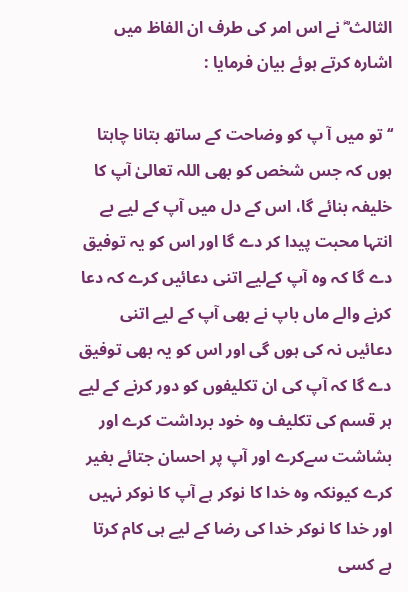الثالث ؓ نے اس امر کی طرف ان الفاظ میں اشارہ کرتے ہوئے بیان فرمایا :

‘‘تو میں آ پ کو وضاحت کے ساتھ بتانا چاہتا ہوں کہ جس شخص کو بھی اللہ تعالیٰ آپ کا خلیفہ بنائے گا، اس کے دل میں آپ کے لیے بے انتہا محبت پیدا کر دے گا اور اس کو یہ توفیق دے گا کہ وہ آپ کےلیے اتنی دعائیں کرے کہ دعا کرنے والے ماں باپ نے بھی آپ کے لیے اتنی دعائیں نہ کی ہوں گی اور اس کو یہ بھی توفیق دے گا کہ آپ کی ان تکلیفوں کو دور کرنے کے لیے ہر قسم کی تکلیف وہ خود برداشت کرے اور بشاشت سےکرے اور آپ پر احسان جتائے بغیر کرے کیونکہ وہ خدا کا نوکر ہے آپ کا نوکر نہیں اور خدا کا نوکر خدا کی رضا کے لیے ہی کام کرتا ہے کسی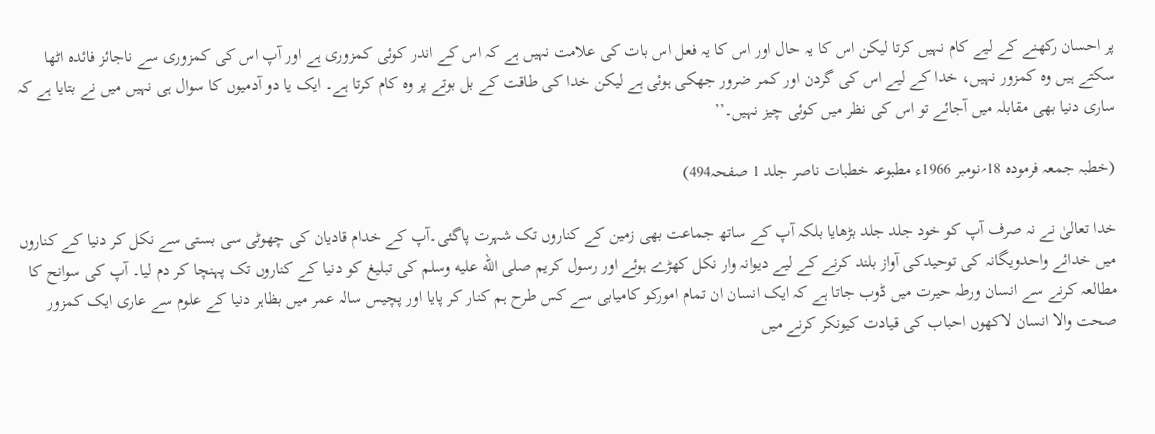پر احسان رکھنے کے لیے کام نہیں کرتا لیکن اس کا یہ حال اور اس کا یہ فعل اس بات کی علامت نہیں ہے کہ اس کے اندر کوئی کمزوری ہے اور آپ اس کی کمزوری سے ناجائز فائدہ اٹھا سکتے ہیں وہ کمزور نہیں، خدا کے لیے اس کی گردن اور کمر ضرور جھکی ہوئی ہے لیکن خدا کی طاقت کے بل بوتے پر وہ کام کرتا ہے۔ ایک یا دو آدمیوں کا سوال ہی نہیں میں نے بتایا ہے کہ ساری دنیا بھی مقابلہ میں آجائے تو اس کی نظر میں کوئی چیز نہیں۔’’

(خطبہ جمعہ فرمودہ 18؍نومبر 1966ء مطبوعہ خطبات ناصر جلد 1 صفحہ494)

خدا تعالیٰ نے نہ صرف آپ کو خود جلد جلد بڑھایا بلکہ آپ کے ساتھ جماعت بھی زمین کے کناروں تک شہرت پاگئی۔آپ کے خدام قادیان کی چھوٹی سی بستی سے نکل کر دنیا کے کناروں میں خدائے واحدویگانہ کی توحیدکی آواز بلند کرنے کے لیے دیوانہ وار نکل کھڑے ہوئے اور رسول کریم صلى الله عليه وسلم کی تبلیغ کو دنیا کے کناروں تک پہنچا کر دم لیا۔ آپ کی سوانح کا مطالعہ کرنے سے انسان ورطہ حیرت میں ڈوب جاتا ہے کہ ایک انسان ان تمام امورکو کامیابی سے کس طرح ہم کنار کر پایا اور پچیس سالہ عمر میں بظاہر دنیا کے علوم سے عاری ایک کمزور صحت والا انسان لاکھوں احباب کی قیادت کیونکر کرنے میں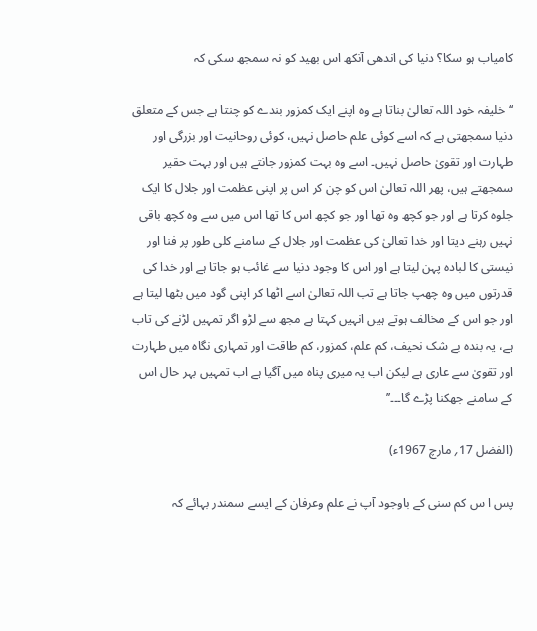کامیاب ہو سکا؟ دنیا کی اندھی آنکھ اس بھید کو نہ سمجھ سکی کہ

‘‘خلیفہ خود اللہ تعالیٰ بناتا ہے وہ اپنے ایک کمزور بندے کو چنتا ہے جس کے متعلق دنیا سمجھتی ہے کہ اسے کوئی علم حاصل نہیں، کوئی روحانیت اور بزرگی اور طہارت اور تقویٰ حاصل نہیں۔ اسے وہ بہت کمزور جانتے ہیں اور بہت حقیر سمجھتے ہیں، پھر اللہ تعالیٰ اس کو چن کر اس پر اپنی عظمت اور جلال کا ایک جلوہ کرتا ہے اور جو کچھ وہ تھا اور جو کچھ اس کا تھا اس میں سے وہ کچھ باقی نہیں رہنے دیتا اور خدا تعالیٰ کی عظمت اور جلال کے سامنے کلی طور پر فنا اور نیستی کا لبادہ پہن لیتا ہے اور اس کا وجود دنیا سے غائب ہو جاتا ہے اور خدا کی قدرتوں میں وہ چھپ جاتا ہے تب اللہ تعالیٰ اسے اٹھا کر اپنی گود میں بٹھا لیتا ہے اور جو اس کے مخالف ہوتے ہیں انہیں کہتا ہے مجھ سے لڑو اگر تمہیں لڑنے کی تاب ہے، یہ بندہ بے شک نحیف، کم علم، کمزور، کم طاقت اور تمہاری نگاہ میں طہارت اور تقویٰ سے عاری ہے لیکن اب یہ میری پناہ میں آگیا ہے اب تمہیں بہر حال اس کے سامنے جھکنا پڑے گا۔۔۔’’

(الفضل 17؍ مارچ 1967ء)

پس ا س کم سنی کے باوجود آپ نے علم وعرفان کے ایسے سمندر بہائے کہ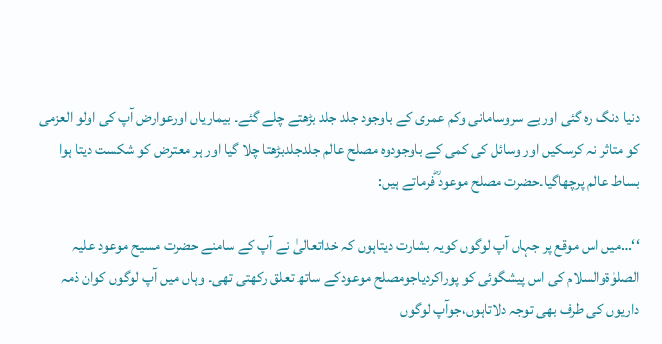دنیا دنگ رہ گئی اوربے سروسامانی وکم عمری کے باوجود جلد جلد بڑھتے چلے گئے۔ بیماریاں اورعوارض آپ کی اولو العزمی کو متاثر نہ کرسکیں اور وسائل کی کمی کے باوجودوہ مصلح عالم جلدجلدبڑھتا چلا گیا اور ہر معترض کو شکست دیتا ہوا بساط عالم پرچھاگیا۔حضرت مصلح موعود ؓفرماتے ہیں:

‘‘…میں اس موقع پر جہاں آپ لوگوں کویہ بشارت دیتاہوں کہ خداتعالیٰ نے آپ کے سامنے حضرت مسیح موعود علیہ الصلوٰۃوالسلام کی اس پیشگوئی کو پوراکردیاجومصلح موعودکے ساتھ تعلق رکھتی تھی۔ وہاں میں آپ لوگوں کوان ذمہ داریوں کی طرف بھی توجہ دلاتاہوں،جوآپ لوگوں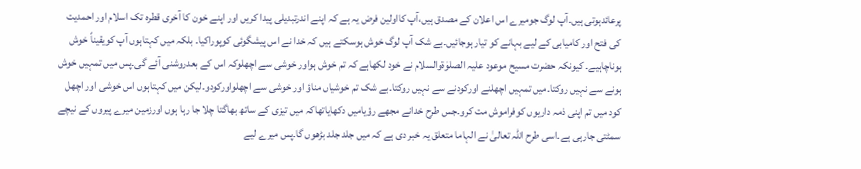پرعائدہوتی ہیں۔آپ لوگ جومیرے اس اعلان کے مصدق ہیں،آپ کااولین فرض یہ ہے کہ اپنے اندرتبدیلی پیدا کریں اور اپنے خون کا آخری قطرہ تک اسلام اور احمدیت کی فتح اور کامیابی کے لیے بہانے کو تیار ہوجائیں۔بے شک آپ لوگ خوش ہوسکتے ہیں کہ خدا نے اس پیشگوئی کوپوراکیا۔ بلکہ میں کہتاہوں آپ کویقیناً خوش ہوناچاہیے۔ کیونکہ حضرت مسیح موعود علیہ الصلوٰۃوالسلام نے خود لکھاہے کہ تم خوش ہواور خوشی سے اچھلوکہ اس کے بعدروشنی آئے گی۔پس میں تمہیں خوش ہونے سے نہیں روکتا۔میں تمہیں اچھلنے اورکودنے سے نہیں روکتا۔بے شک تم خوشیاں مناؤ اور خوشی سے اچھلواورکودو۔لیکن میں کہتاہوں اس خوشی اور اچھل کود میں تم اپنی ذمہ داریوں کوفراموش مت کرو۔جس طرح خدانے مجھے رؤیامیں دکھایاتھاکہ میں تیزی کے ساتھ بھاگتا چلا جا رہا ہوں اورزمین میرے پیروں کے نیچے سمٹتی جارہی ہے۔اسی طرح اللہ تعالیٰ نے الہاما متعلق یہ خبر دی ہے کہ میں جلد جلد بڑھوں گا۔پس میرے لیے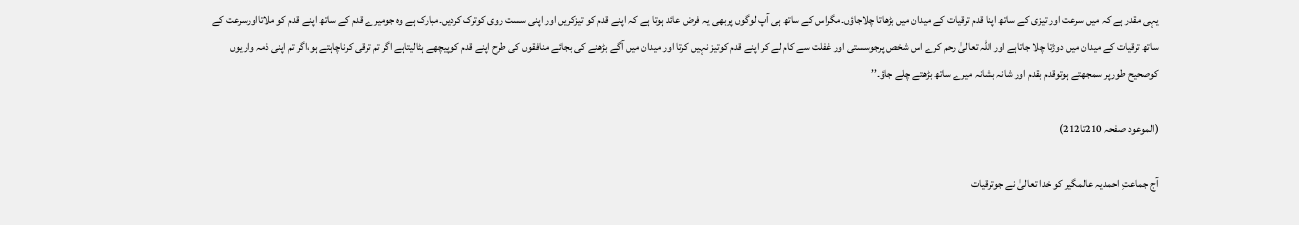یہی مقدر ہے کہ میں سرعت اور تیزی کے ساتھ اپنا قدم ترقیات کے میدان میں بڑھاتا چلاجاؤں۔مگراس کے ساتھ ہی آپ لوگوں پربھی یہ فرض عائد ہوتا ہے کہ اپنے قدم کو تیزکریں اور اپنی سست روی کوترک کردیں۔مبارک ہے وہ جومیرے قدم کے ساتھ اپنے قدم کو ملاتااورسرعت کے ساتھ ترقیات کے میدان میں دوڑتا چلا جاتاہے اور اللہ تعالیٰ رحم کرے اس شخص پرجوسستی اور غفلت سے کام لے کر اپنے قدم کوتیز نہیں کرتا اور میدان میں آگے بڑھنے کی بجائے منافقوں کی طرح اپنے قدم کوپیچھے ہٹالیتاہے اگر تم ترقی کرناچاہتے ہو،اگر تم اپنی ذمہ واریوں کوصحیح طورپر سمجھتے ہوتوقدم بقدم اور شانہ بشانہ میرے ساتھ بڑھتے چلے جاؤ۔’’

(الموعود صفحہ 210تا212)

آج جماعتِ احمدیہ عالمگیر کو خدا تعالیٰ نے جوترقیات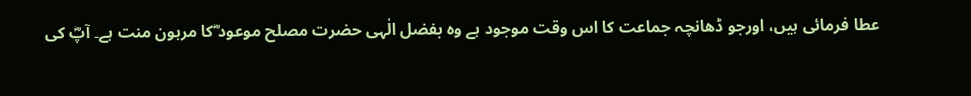عطا فرمائی ہیں، اورجو ڈھانچہ جماعت کا اس وقت موجود ہے وہ بفضل الٰہی حضرت مصلح موعود ؓکا مرہون منت ہے۔ آپؓ کی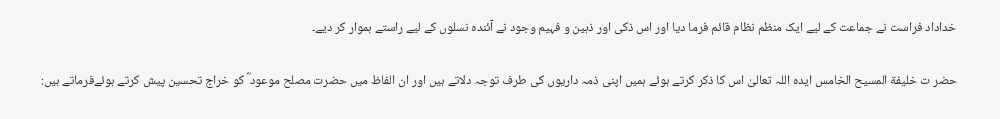خداداد فراست نے جماعت کے لیے ایک منظم نظام قائم فرما دیا اور اس ذکی اور ذہین و فہیم وجود نے آئندہ نسلوں کے لیے راستے ہموار کر دیے۔

حضر ت خلیفة المسیح الخامس ایدہ اللہ تعالیٰ اس کا ذکر کرتے ہوئے ہمیں اپنی ذمہ داریوں کی طرف توجہ دلاتے ہیں اور ان الفاظ میں حضرت مصلح موعود ؓ کو خراج تحسین پیش کرتے ہوئےفرماتے ہیں: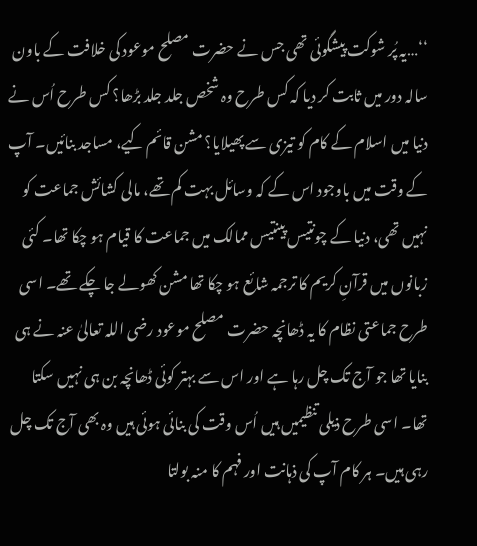‘‘…یہ پُر شوکت پیشگوئی تھی جس نے حضرت مصلح موعود کی خلافت کے باون سالہ دور میں ثابت کر دیا کہ کس طرح وہ شخص جلد جلد بڑھا؟ کس طرح اُس نے دنیا میں اسلام کے کام کو تیزی سے پھیلایا؟ مشن قائم کیے، مساجد بنائیں۔ آپ کے وقت میں باوجود اس کے کہ وسائل بہت کم تھے، مالی کشائش جماعت کو نہیں تھی، دنیا کے چونتیس پینتیس ممالک میں جماعت کا قیام ہو چکا تھا۔ کئی زبانوں میں قرآنِ کریم کا ترجمہ شائع ہو چکا تھا مشن کھولے جا چکے تھے۔ اسی طرح جماعتی نظام کا یہ ڈھانچہ حضرت مصلح موعود رضی اللہ تعالیٰ عنہ نے ہی بنایا تھا جو آج تک چل رہا ہے اور اس سے بہتر کوئی ڈھانچہ بن ہی نہیں سکتا تھا۔ اسی طرح ذیلی تنظیمیں ہیں اُس وقت کی بنائی ہوئی ہیں وہ بھی آج تک چل رہی ہیں۔ ہر کام آپ کی ذہانت اور فہم کا منہ بولتا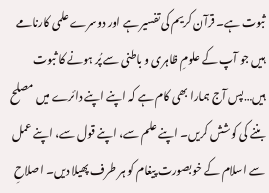ثبوت ہے۔ قرآن کریم کی تفسیر ہے اور دوسرے علمی کارنامے ہیں جو آپ کے علومِ ظاہری و باطنی سے پُر ہونے کا ثبوت ہیں…پس آج ہمارا بھی کام ہے کہ اپنے اپنے دائرے میں مصلح بننے کی کوشش کریں۔ اپنے علم سے، اپنے قول سے، اپنے عمل سے اسلام کے خوبصورت پیغام کو ہر طرف پھیلا دیں۔ اصلاحِ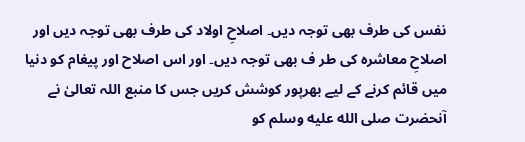نفس کی طرف بھی توجہ دیں۔ اصلاحِ اولاد کی طرف بھی توجہ دیں اور اصلاحِ معاشرہ کی طر ف بھی توجہ دیں۔ اور اس اصلاح اور پیغام کو دنیا میں قائم کرنے کے لیے بھرپور کوشش کریں جس کا منبع اللہ تعالیٰ نے آنحضرت صلى الله عليه وسلم کو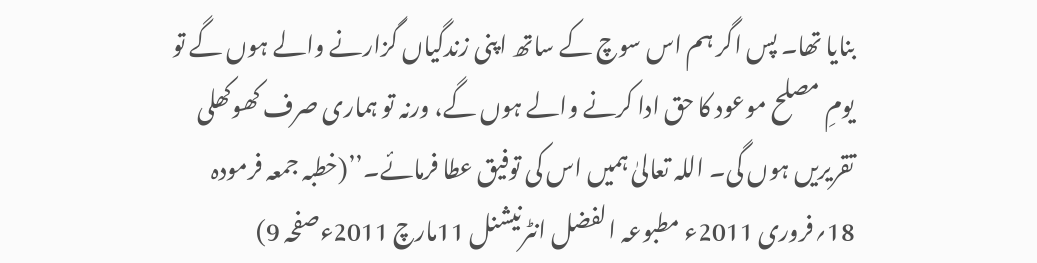بنایا تھا۔ پس اگر ہم اس سوچ کے ساتھ اپنی زندگیاں گزارنے والے ہوں گے تو یومِ مصلح موعود کا حق ادا کرنے والے ہوں گے، ورنہ تو ہماری صرف کھوکھلی تقریریں ہوں گی۔ اللہ تعالیٰ ہمیں اس کی توفیق عطا فرمائے۔’’(خطبہ جمعہ فرمودہ 18؍فروری 2011ء مطبوعہ الفضل انٹرنیشنل 11مارچ 2011ءصفحہ 9)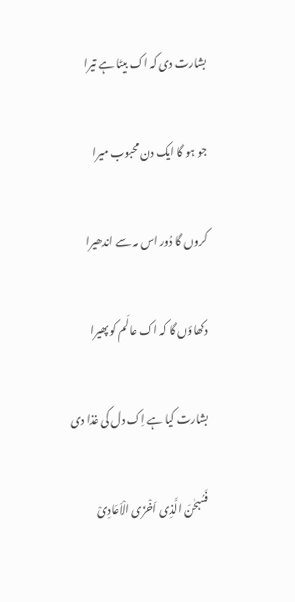بشارت دی کہ اک بیٹا ہے تیرا

جو ہو گا ایک دن محبوب میرا

کروں گا دُور اس مہ سے اندھیرا

دکھاؤں گا کہ اک عالَم کو پھیرا

بشارت کیا ہے اِک دل کی غذا دی

فَسُبحٰنَ الَّذِی اَخْزَی الْاَعَادِیْ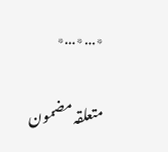٭…٭…٭

متعلقہ مضمون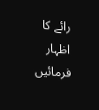رائے کا اظہار فرمائیں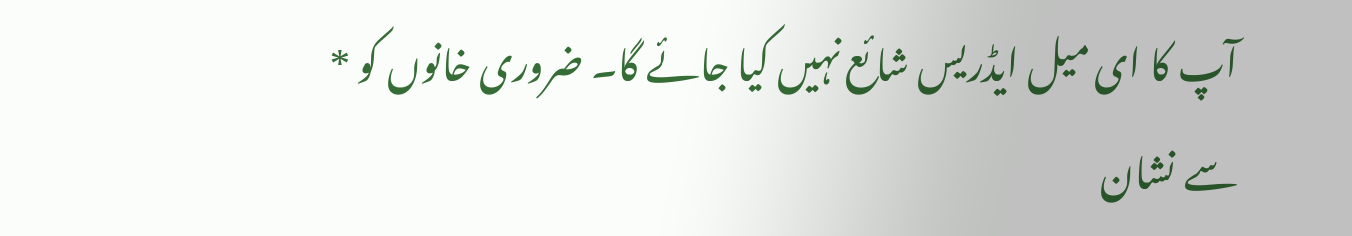آپ کا ای میل ایڈریس شائع نہیں کیا جائے گا۔ ضروری خانوں کو * سے نشان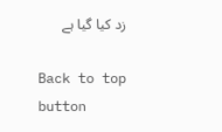زد کیا گیا ہے

Back to top button